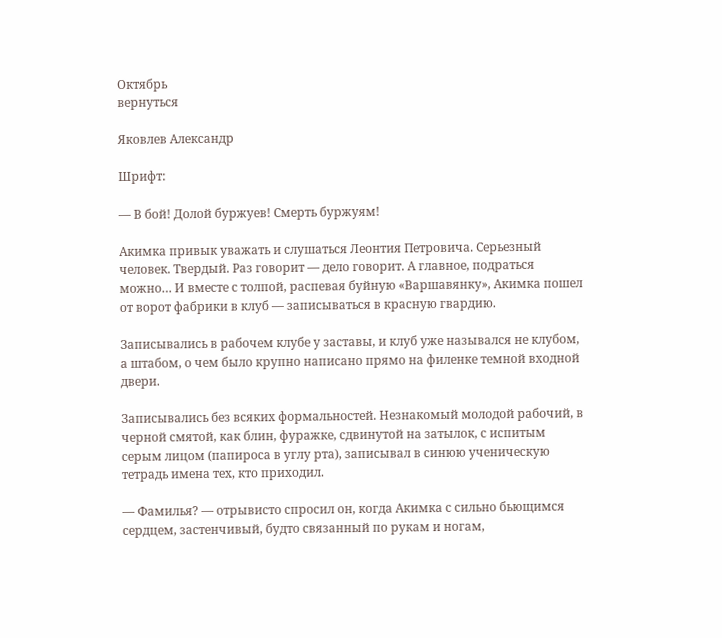Октябрь
вернуться

Яковлев Александр

Шрифт:

— В бой! Долой буржуев! Смерть буржуям!

Акимка привык уважать и слушаться Леонтия Петровича. Серьезный человек. Твердый. Раз говорит — дело говорит. А главное, подраться можно… И вместе с толпой, распевая буйную «Варшавянку», Акимка пошел от ворот фабрики в клуб — записываться в красную гвардию.

Записывались в рабочем клубе у заставы, и клуб уже назывался не клубом, а штабом, о чем было крупно написано прямо на филенке темной входной двери.

Записывались без всяких формальностей. Незнакомый молодой рабочий, в черной смятой, как блин, фуражке, сдвинутой на затылок, с испитым серым лицом (папироса в углу рта), записывал в синюю ученическую тетрадь имена тех, кто приходил.

— Фамилья? — отрывисто спросил он, когда Акимка с сильно бьющимся сердцем, застенчивый, будто связанный по рукам и ногам,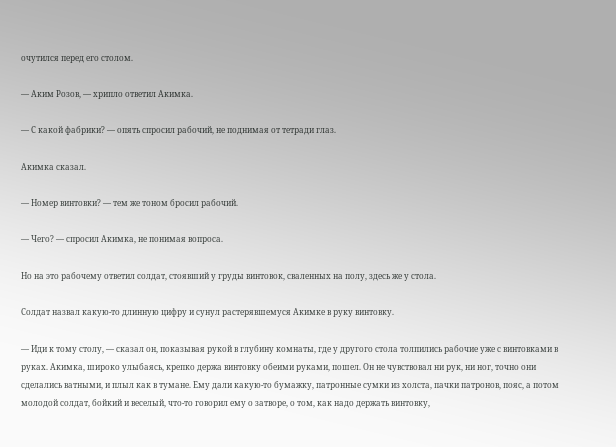очутился перед его столом.

— Аким Розов, — хрипло ответил Акимка.

— С какой фабрики? — опять спросил рабочий, не поднимая от тетради глаз.

Акимка сказал.

— Номер винтовки? — тем же тоном бросил рабочий.

— Чего? — спросил Акимка, не понимая вопроса.

Но на это рабочему ответил солдат, стоявший у груды винтовок, сваленных на полу, здесь же у стола.

Солдат назвал какую-то длинную цифру и сунул растерявшемуся Акимке в руку винтовку.

— Иди к тому столу, — сказал он, показывая рукой в глубину комнаты, где у другого стола толпились рабочие уже с винтовками в руках. Акимка, широко улыбаясь, крепко держа винтовку обеими руками, пошел. Он не чувствовал ни рук, ни ног, точно они сделались ватными, и плыл как в тумане. Ему дали какую-то бумажку, патронные сумки из холста, пачки патронов, пояс, а потом молодой солдат, бойкий и веселый, что-то говорил ему о затворе, о том, как надо держать винтовку,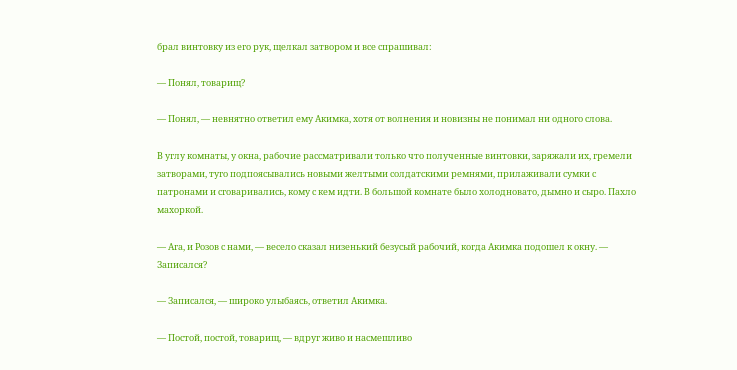брал винтовку из его рук, щелкал затвором и все спрашивал:

— Понял, товарищ?

— Понял, — невнятно ответил ему Акимка, хотя от волнения и новизны не понимал ни одного слова.

В углу комнаты, у окна, рабочие рассматривали только что полученные винтовки, заряжали их, гремели затворами, туго подпоясывались новыми желтыми солдатскими ремнями, прилаживали сумки с патронами и сговаривались, кому с кем идти. В большой комнате было холодновато, дымно и сыро. Пахло махоркой.

— Ага, и Розов с нами, — весело сказал низенький безусый рабочий, когда Акимка подошел к окну. — Записался?

— Записался, — широко улыбаясь, ответил Акимка.

— Постой, постой, товарищ, — вдруг живо и насмешливо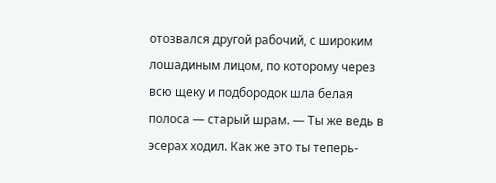отозвался другой рабочий, с широким лошадиным лицом, по которому через всю щеку и подбородок шла белая полоса — старый шрам. — Ты же ведь в эсерах ходил. Как же это ты теперь-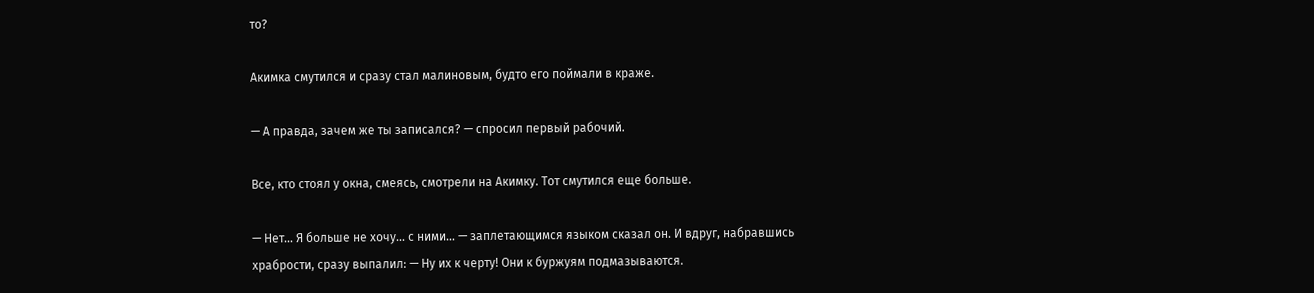то?

Акимка смутился и сразу стал малиновым, будто его поймали в краже.

— А правда, зачем же ты записался? — спросил первый рабочий.

Все, кто стоял у окна, смеясь, смотрели на Акимку. Тот смутился еще больше.

— Нет… Я больше не хочу… с ними… — заплетающимся языком сказал он. И вдруг, набравшись храбрости, сразу выпалил: — Ну их к черту! Они к буржуям подмазываются.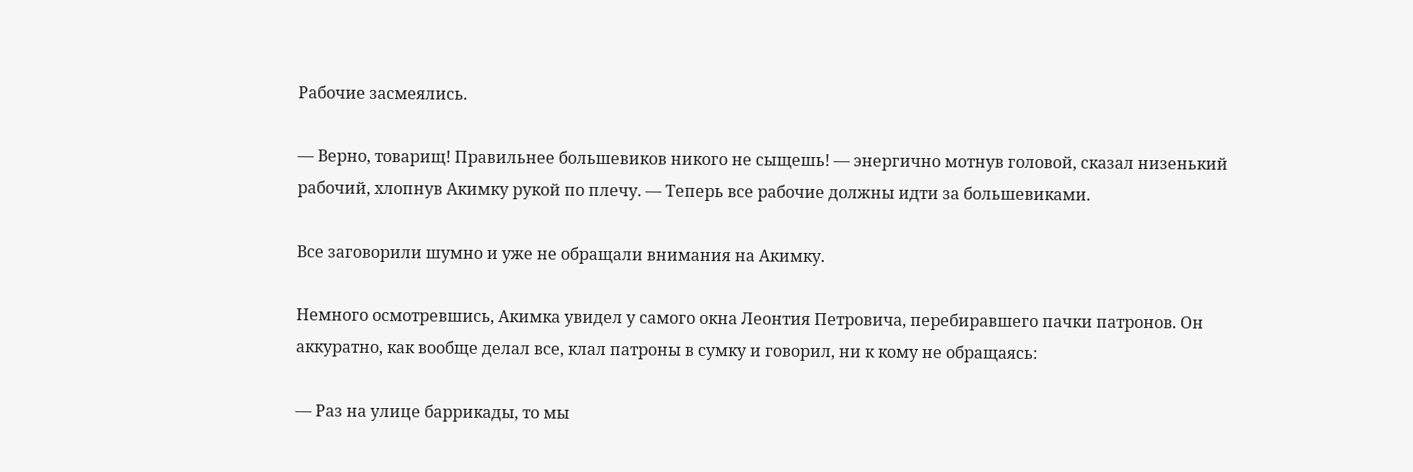Рабочие засмеялись.

— Верно, товарищ! Правильнее большевиков никого не сыщешь! — энергично мотнув головой, сказал низенький рабочий, хлопнув Акимку рукой по плечу. — Теперь все рабочие должны идти за большевиками.

Все заговорили шумно и уже не обращали внимания на Акимку.

Немного осмотревшись, Акимка увидел у самого окна Леонтия Петровича, перебиравшего пачки патронов. Он аккуратно, как вообще делал все, клал патроны в сумку и говорил, ни к кому не обращаясь:

— Раз на улице баррикады, то мы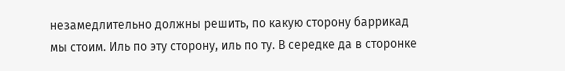незамедлительно должны решить, по какую сторону баррикад мы стоим. Иль по эту сторону, иль по ту. В середке да в сторонке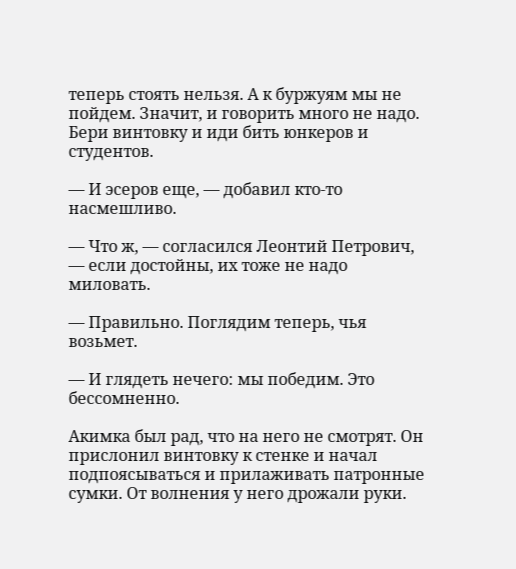теперь стоять нельзя. А к буржуям мы не пойдем. Значит, и говорить много не надо. Бери винтовку и иди бить юнкеров и студентов.

— И эсеров еще, — добавил кто-то насмешливо.

— Что ж, — согласился Леонтий Петрович, — если достойны, их тоже не надо миловать.

— Правильно. Поглядим теперь, чья возьмет.

— И глядеть нечего: мы победим. Это бессомненно.

Акимка был рад, что на него не смотрят. Он прислонил винтовку к стенке и начал подпоясываться и прилаживать патронные сумки. От волнения у него дрожали руки.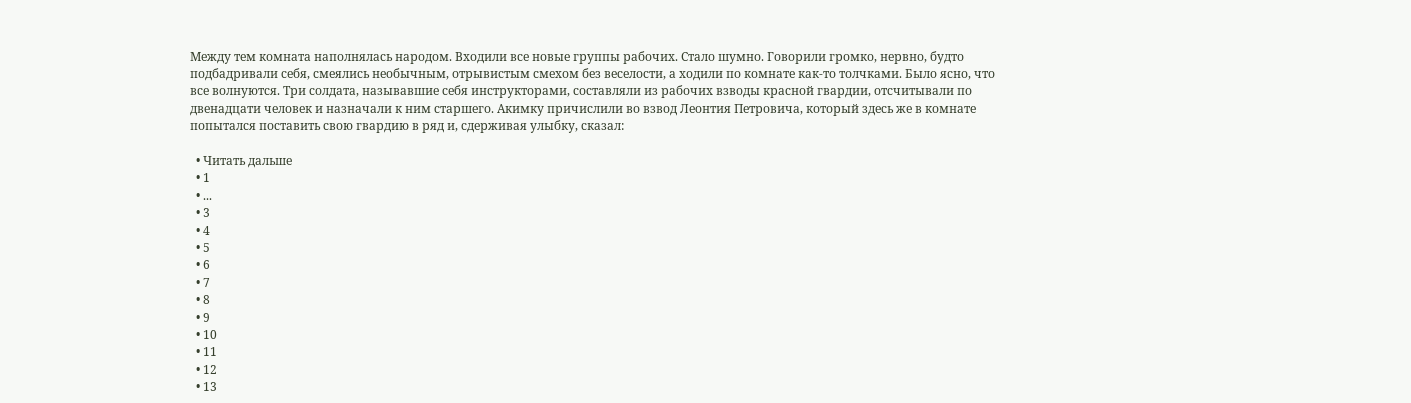Между тем комната наполнялась народом. Входили все новые группы рабочих. Стало шумно. Говорили громко, нервно, будто подбадривали себя, смеялись необычным, отрывистым смехом без веселости, а ходили по комнате как-то толчками. Было ясно, что все волнуются. Три солдата, называвшие себя инструкторами, составляли из рабочих взводы красной гвардии, отсчитывали по двенадцати человек и назначали к ним старшего. Акимку причислили во взвод Леонтия Петровича, который здесь же в комнате попытался поставить свою гвардию в ряд и, сдерживая улыбку, сказал:

  • Читать дальше
  • 1
  • ...
  • 3
  • 4
  • 5
  • 6
  • 7
  • 8
  • 9
  • 10
  • 11
  • 12
  • 13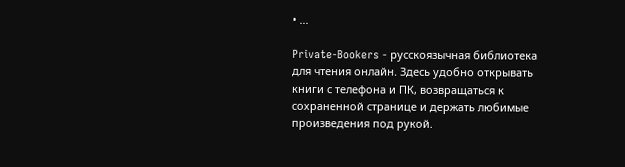• ...

Private-Bookers - русскоязычная библиотека для чтения онлайн. Здесь удобно открывать книги с телефона и ПК, возвращаться к сохраненной странице и держать любимые произведения под рукой.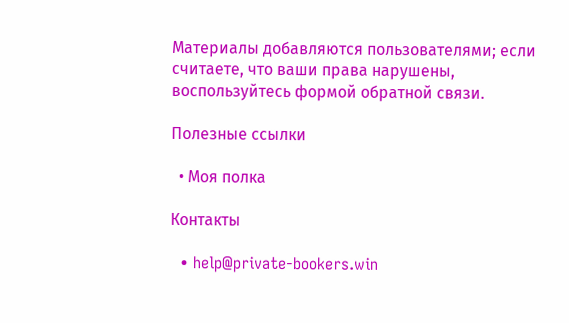Материалы добавляются пользователями; если считаете, что ваши права нарушены, воспользуйтесь формой обратной связи.

Полезные ссылки

  • Моя полка

Контакты

  • help@private-bookers.win